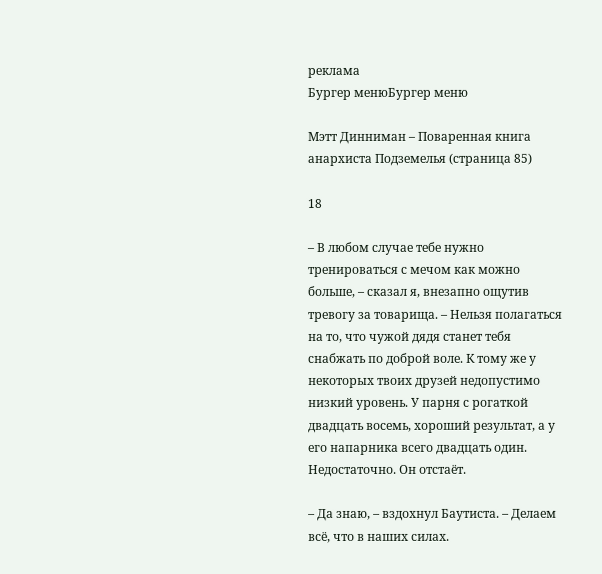реклама
Бургер менюБургер меню

Мэтт Динниман – Поваренная книга анархиста Подземелья (страница 85)

18

– В любом случае тебе нужно тренироваться с мечом как можно больше, – сказал я, внезапно ощутив тревогу за товарища. – Нельзя полагаться на то, что чужой дядя станет тебя снабжать по доброй воле. К тому же у некоторых твоих друзей недопустимо низкий уровень. У парня с рогаткой двадцать восемь, хороший результат, а у его напарника всего двадцать один. Недостаточно. Он отстаёт.

– Да знаю, – вздохнул Баутиста. – Делаем всё, что в наших силах.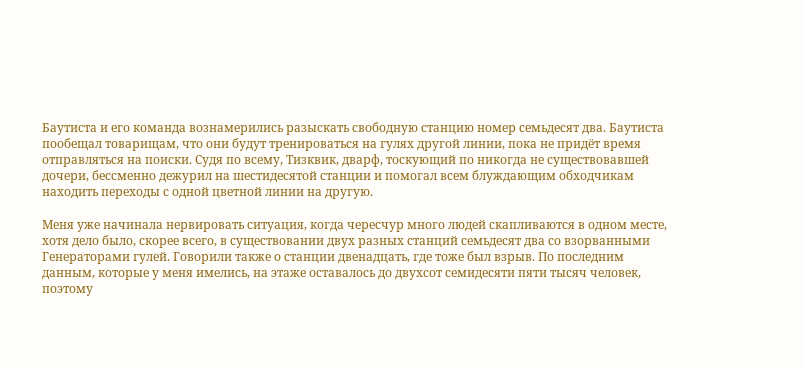Баутиста и его команда вознамерились разыскать свободную станцию номер семьдесят два. Баутиста пообещал товарищам, что они будут тренироваться на гулях другой линии, пока не придёт время отправляться на поиски. Судя по всему, Тизквик, дварф, тоскующий по никогда не существовавшей дочери, бессменно дежурил на шестидесятой станции и помогал всем блуждающим обходчикам находить переходы с одной цветной линии на другую.

Меня уже начинала нервировать ситуация, когда чересчур много людей скапливаются в одном месте, хотя дело было, скорее всего, в существовании двух разных станций семьдесят два со взорванными Генераторами гулей. Говорили также о станции двенадцать, где тоже был взрыв. По последним данным, которые у меня имелись, на этаже оставалось до двухсот семидесяти пяти тысяч человек, поэтому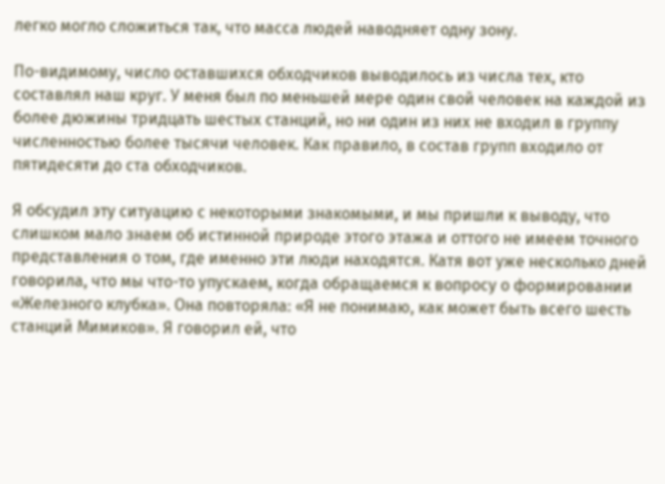легко могло сложиться так, что масса людей наводняет одну зону.

По-видимому, число оставшихся обходчиков выводилось из числа тех, кто составлял наш круг. У меня был по меньшей мере один свой человек на каждой из более дюжины тридцать шестых станций, но ни один из них не входил в группу численностью более тысячи человек. Как правило, в состав групп входило от пятидесяти до ста обходчиков.

Я обсудил эту ситуацию с некоторыми знакомыми, и мы пришли к выводу, что слишком мало знаем об истинной природе этого этажа и оттого не имеем точного представления о том, где именно эти люди находятся. Катя вот уже несколько дней говорила, что мы что-то упускаем, когда обращаемся к вопросу о формировании «Железного клубка». Она повторяла: «Я не понимаю, как может быть всего шесть станций Мимиков». Я говорил ей, что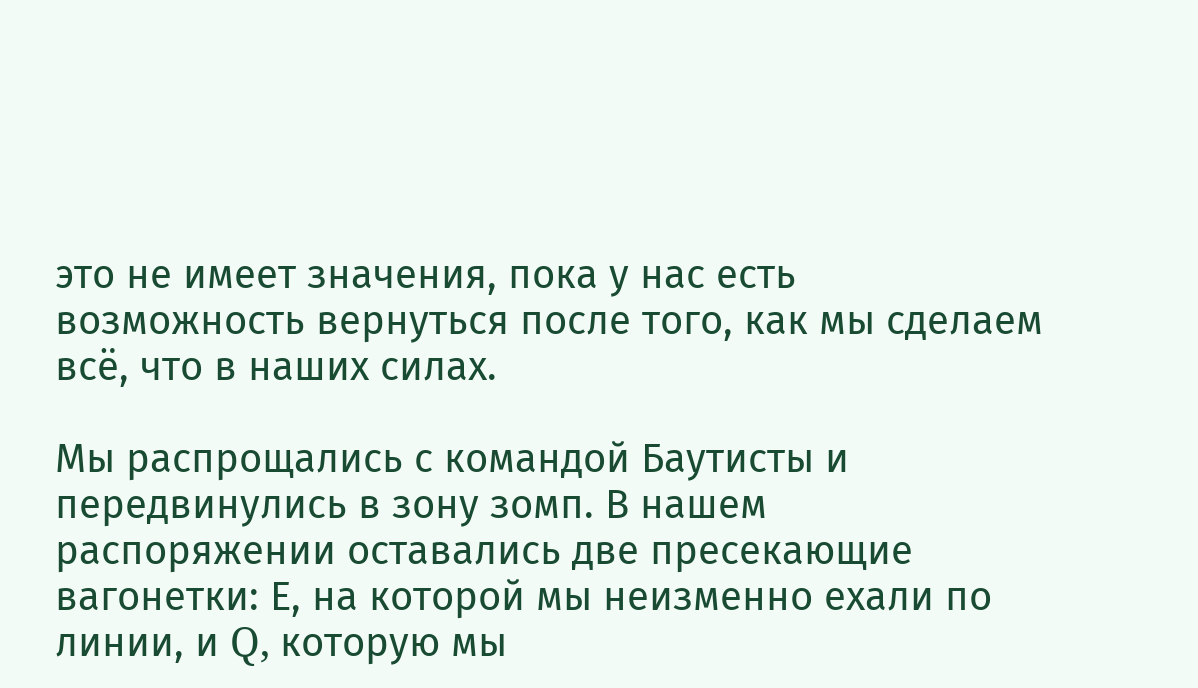это не имеет значения, пока у нас есть возможность вернуться после того, как мы сделаем всё, что в наших силах.

Мы распрощались с командой Баутисты и передвинулись в зону зомп. В нашем распоряжении оставались две пресекающие вагонетки: Е, на которой мы неизменно ехали по линии, и Q, которую мы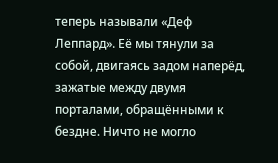теперь называли «Деф Леппард». Её мы тянули за собой, двигаясь задом наперёд, зажатые между двумя порталами, обращёнными к бездне. Ничто не могло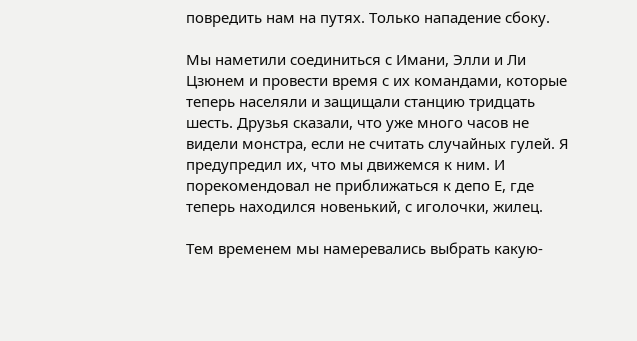повредить нам на путях. Только нападение сбоку.

Мы наметили соединиться с Имани, Элли и Ли Цзюнем и провести время с их командами, которые теперь населяли и защищали станцию тридцать шесть. Друзья сказали, что уже много часов не видели монстра, если не считать случайных гулей. Я предупредил их, что мы движемся к ним. И порекомендовал не приближаться к депо Е, где теперь находился новенький, с иголочки, жилец.

Тем временем мы намеревались выбрать какую-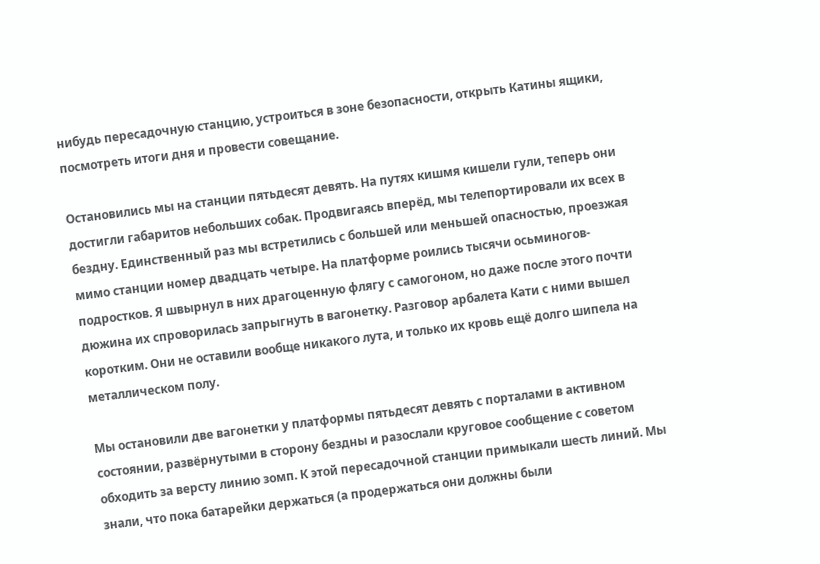нибудь пересадочную станцию, устроиться в зоне безопасности, открыть Катины ящики, посмотреть итоги дня и провести совещание.

Остановились мы на станции пятьдесят девять. На путях кишмя кишели гули, теперь они достигли габаритов небольших собак. Продвигаясь вперёд, мы телепортировали их всех в бездну. Единственный раз мы встретились с большей или меньшей опасностью, проезжая мимо станции номер двадцать четыре. На платформе роились тысячи осьминогов-подростков. Я швырнул в них драгоценную флягу с самогоном, но даже после этого почти дюжина их спроворилась запрыгнуть в вагонетку. Разговор арбалета Кати с ними вышел коротким. Они не оставили вообще никакого лута, и только их кровь ещё долго шипела на металлическом полу.

Мы остановили две вагонетки у платформы пятьдесят девять с порталами в активном состоянии, развёрнутыми в сторону бездны и разослали круговое сообщение с советом обходить за версту линию зомп. К этой пересадочной станции примыкали шесть линий. Мы знали, что пока батарейки держаться (а продержаться они должны были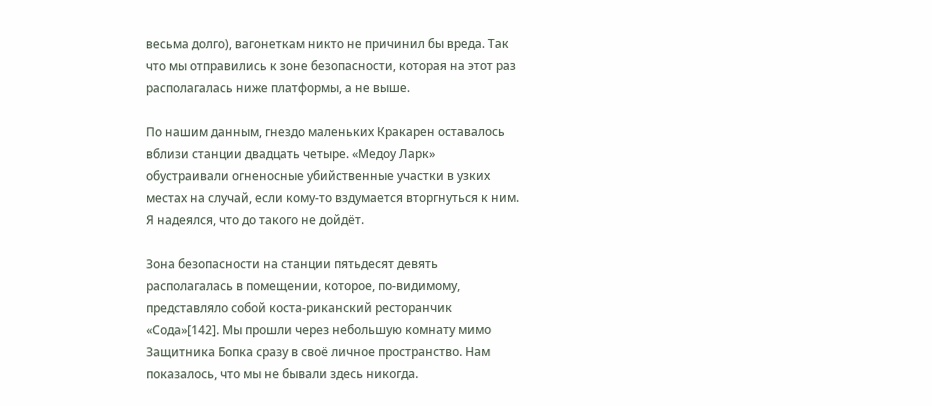весьма долго), вагонеткам никто не причинил бы вреда. Так что мы отправились к зоне безопасности, которая на этот раз располагалась ниже платформы, а не выше.

По нашим данным, гнездо маленьких Кракарен оставалось вблизи станции двадцать четыре. «Медоу Ларк» обустраивали огненосные убийственные участки в узких местах на случай, если кому-то вздумается вторгнуться к ним. Я надеялся, что до такого не дойдёт.

Зона безопасности на станции пятьдесят девять располагалась в помещении, которое, по-видимому, представляло собой коста-риканский ресторанчик «Сода»[142]. Мы прошли через небольшую комнату мимо Защитника Бопка сразу в своё личное пространство. Нам показалось, что мы не бывали здесь никогда.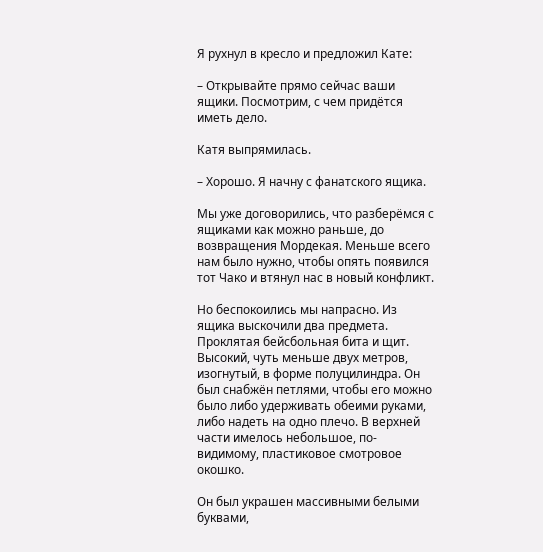Я рухнул в кресло и предложил Кате:

– Открывайте прямо сейчас ваши ящики. Посмотрим, с чем придётся иметь дело.

Катя выпрямилась.

– Хорошо. Я начну с фанатского ящика.

Мы уже договорились, что разберёмся с ящиками как можно раньше, до возвращения Мордекая. Меньше всего нам было нужно, чтобы опять появился тот Чако и втянул нас в новый конфликт.

Но беспокоились мы напрасно. Из ящика выскочили два предмета. Проклятая бейсбольная бита и щит. Высокий, чуть меньше двух метров, изогнутый, в форме полуцилиндра. Он был снабжён петлями, чтобы его можно было либо удерживать обеими руками, либо надеть на одно плечо. В верхней части имелось небольшое, по-видимому, пластиковое смотровое окошко.

Он был украшен массивными белыми буквами,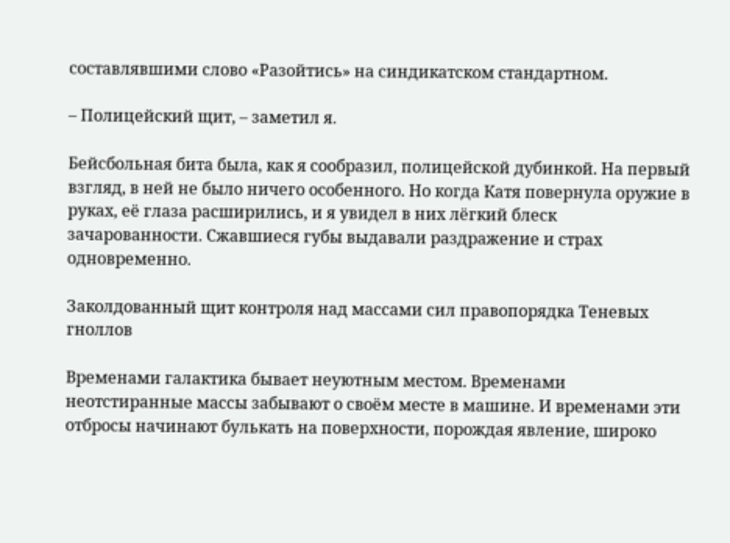составлявшими слово «Разойтись» на синдикатском стандартном.

– Полицейский щит, – заметил я.

Бейсбольная бита была, как я сообразил, полицейской дубинкой. На первый взгляд, в ней не было ничего особенного. Но когда Катя повернула оружие в руках, её глаза расширились, и я увидел в них лёгкий блеск зачарованности. Сжавшиеся губы выдавали раздражение и страх одновременно.

Заколдованный щит контроля над массами сил правопорядка Теневых гноллов

Временами галактика бывает неуютным местом. Временами неотстиранные массы забывают о своём месте в машине. И временами эти отбросы начинают булькать на поверхности, порождая явление, широко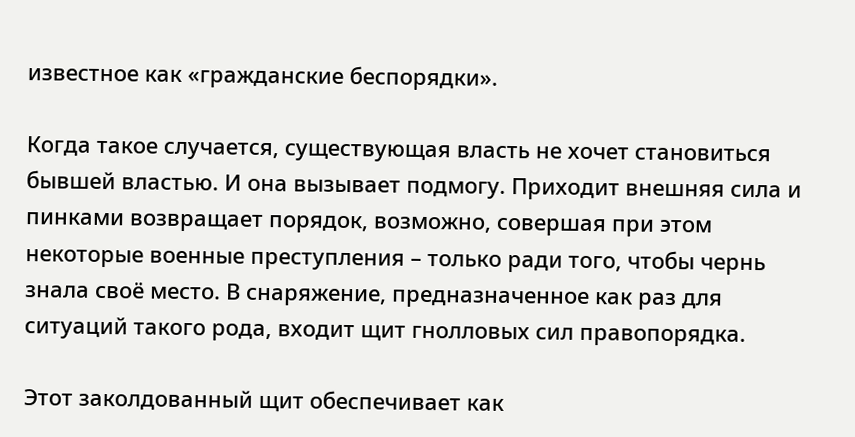известное как «гражданские беспорядки».

Когда такое случается, существующая власть не хочет становиться бывшей властью. И она вызывает подмогу. Приходит внешняя сила и пинками возвращает порядок, возможно, совершая при этом некоторые военные преступления – только ради того, чтобы чернь знала своё место. В снаряжение, предназначенное как раз для ситуаций такого рода, входит щит гнолловых сил правопорядка.

Этот заколдованный щит обеспечивает как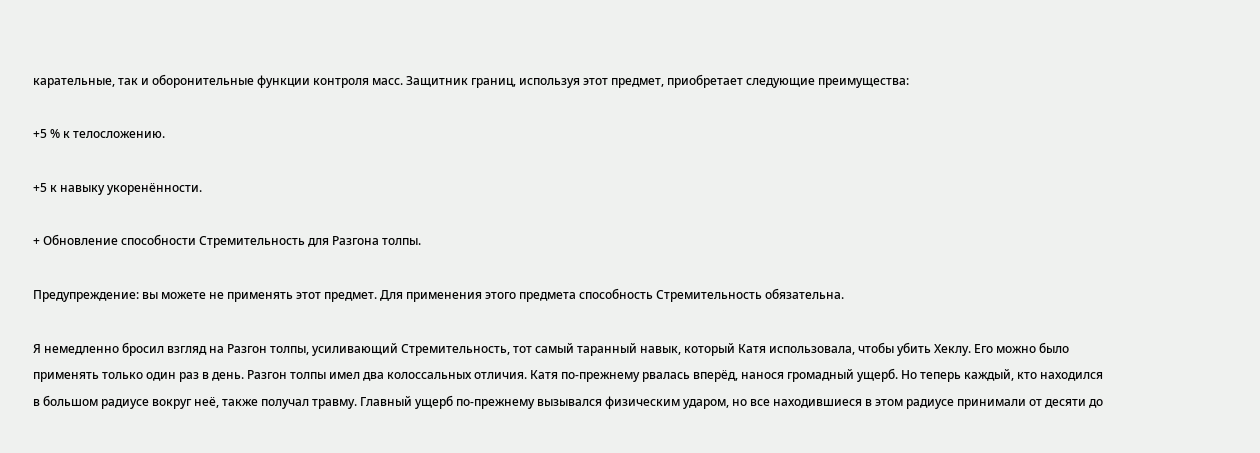карательные, так и оборонительные функции контроля масс. Защитник границ, используя этот предмет, приобретает следующие преимущества:

+5 % к телосложению.

+5 к навыку укоренённости.

+ Обновление способности Стремительность для Разгона толпы.

Предупреждение: вы можете не применять этот предмет. Для применения этого предмета способность Стремительность обязательна.

Я немедленно бросил взгляд на Разгон толпы, усиливающий Стремительность, тот самый таранный навык, который Катя использовала, чтобы убить Хеклу. Его можно было применять только один раз в день. Разгон толпы имел два колоссальных отличия. Катя по-прежнему рвалась вперёд, нанося громадный ущерб. Но теперь каждый, кто находился в большом радиусе вокруг неё, также получал травму. Главный ущерб по-прежнему вызывался физическим ударом, но все находившиеся в этом радиусе принимали от десяти до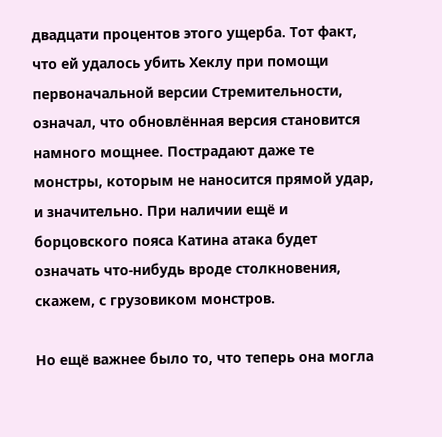двадцати процентов этого ущерба. Тот факт, что ей удалось убить Хеклу при помощи первоначальной версии Стремительности, означал, что обновлённая версия становится намного мощнее. Пострадают даже те монстры, которым не наносится прямой удар, и значительно. При наличии ещё и борцовского пояса Катина атака будет означать что-нибудь вроде столкновения, скажем, с грузовиком монстров.

Но ещё важнее было то, что теперь она могла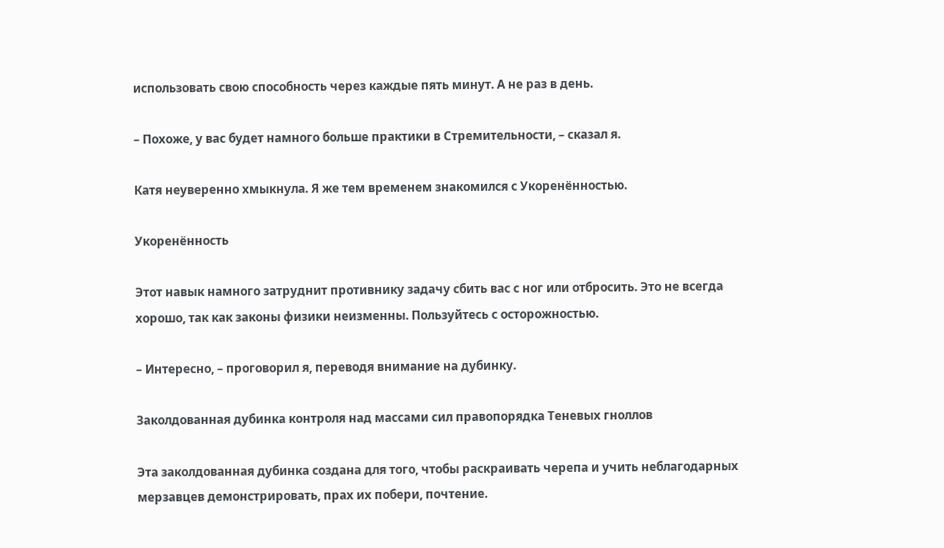использовать свою способность через каждые пять минут. А не раз в день.

– Похоже, у вас будет намного больше практики в Стремительности, – сказал я.

Катя неуверенно хмыкнула. Я же тем временем знакомился с Укоренённостью.

Укоренённость

Этот навык намного затруднит противнику задачу сбить вас с ног или отбросить. Это не всегда хорошо, так как законы физики неизменны. Пользуйтесь с осторожностью.

– Интересно, – проговорил я, переводя внимание на дубинку.

Заколдованная дубинка контроля над массами сил правопорядка Теневых гноллов

Эта заколдованная дубинка создана для того, чтобы раскраивать черепа и учить неблагодарных мерзавцев демонстрировать, прах их побери, почтение.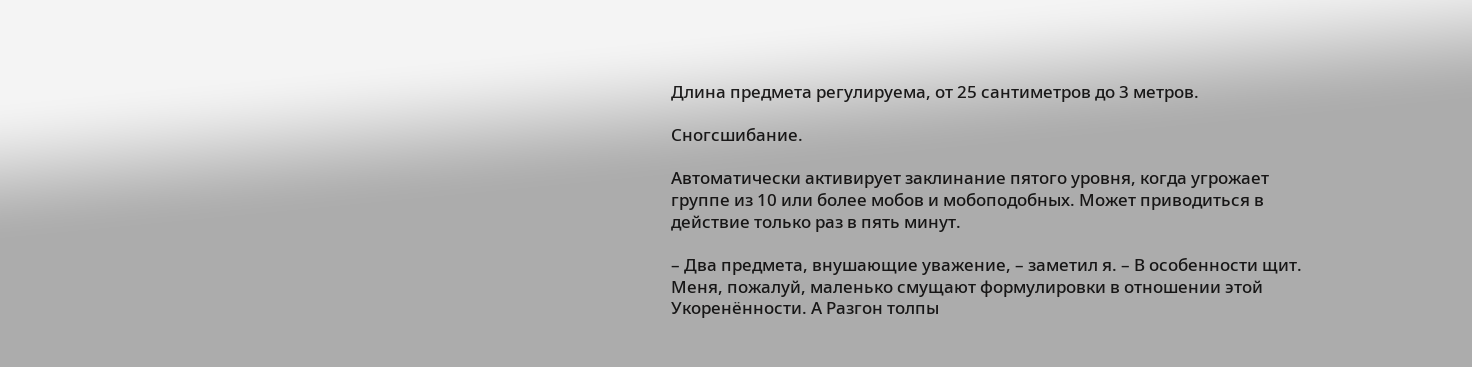Длина предмета регулируема, от 25 сантиметров до 3 метров.

Сногсшибание.

Автоматически активирует заклинание пятого уровня, когда угрожает группе из 10 или более мобов и мобоподобных. Может приводиться в действие только раз в пять минут.

– Два предмета, внушающие уважение, – заметил я. – В особенности щит. Меня, пожалуй, маленько смущают формулировки в отношении этой Укоренённости. А Разгон толпы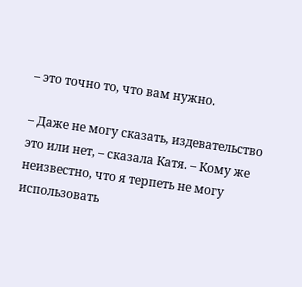– это точно то, что вам нужно.

– Даже не могу сказать, издевательство это или нет, – сказала Катя. – Кому же неизвестно, что я терпеть не могу использовать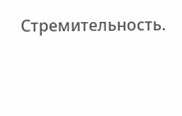Стремительность.